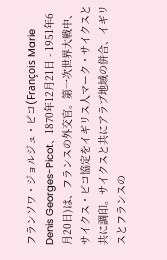フランソワ・ジョルジュ・ピコ(François Marie Denis Georges-Picot、1870年12月21日 - 1951年6月20日)は、フランスの外交官。第一次世界大戦中、サイクス・ピコ協定をイギリス人マーク・サイクスと共に調印。サイクスと共にアラブ地域の併合、イギリスとフランスの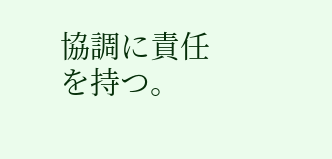協調に責任を持つ。